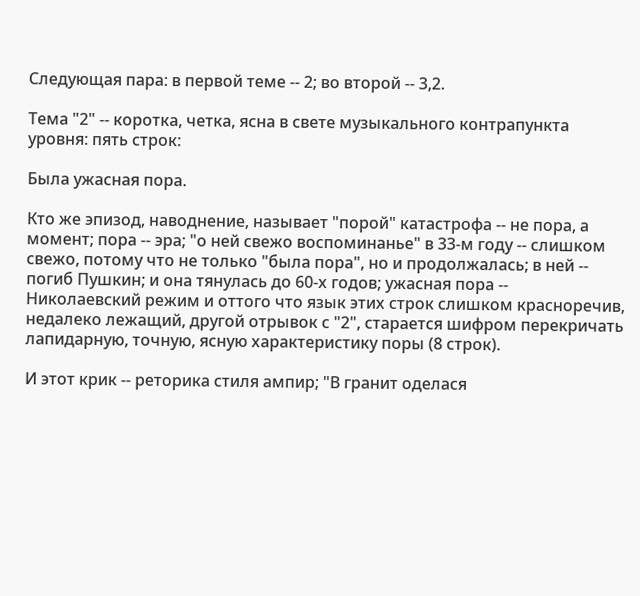Следующая пара: в первой теме -- 2; во второй -- 3,2.

Тема "2" -- коротка, четка, ясна в свете музыкального контрапункта уровня: пять строк:

Была ужасная пора.

Кто же эпизод, наводнение, называет "порой" катастрофа -- не пора, а момент; пора -- эра; "о ней свежо воспоминанье" в 33-м году -- слишком свежо, потому что не только "была пора", но и продолжалась; в ней -- погиб Пушкин; и она тянулась до 60-х годов; ужасная пора -- Николаевский режим и оттого что язык этих строк слишком красноречив, недалеко лежащий, другой отрывок с "2", старается шифром перекричать лапидарную, точную, ясную характеристику поры (8 строк).

И этот крик -- реторика стиля ампир; "В гранит оделася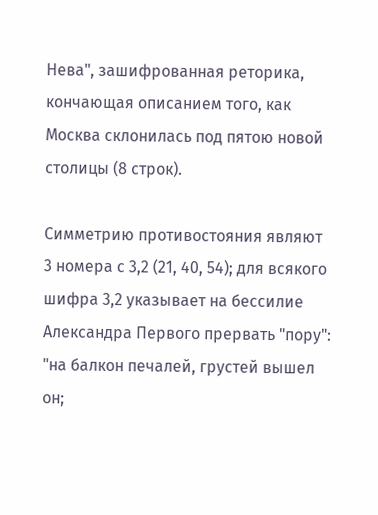Нева", зашифрованная реторика, кончающая описанием того, как Москва склонилась под пятою новой столицы (8 строк).

Симметрию противостояния являют 3 номера с 3,2 (21, 40, 54); для всякого шифра 3,2 указывает на бессилие Александра Первого прервать "пору": "на балкон печалей, грустей вышел он;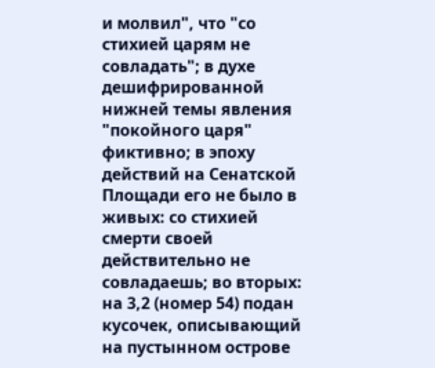и молвил", что "со стихией царям не совладать"; в духе дешифрированной нижней темы явления "покойного царя" фиктивно; в эпоху действий на Сенатской Площади его не было в живых: со стихией смерти своей действительно не совладаешь; во вторых: на 3,2 (номер 54) подан кусочек, описывающий на пустынном острове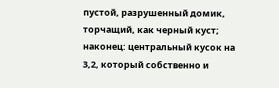пустой, разрушенный домик, торчащий, как черный куст; наконец: центральный кусок на 3,2, который собственно и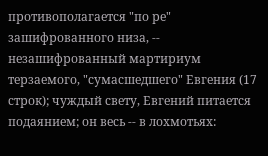противополагается "по ре" зашифрованного низа, -- незашифрованный мартириум терзаемого, "сумасшедшего" Евгения (17 строк); чуждый свету, Евгений питается подаянием; он весь -- в лохмотьях: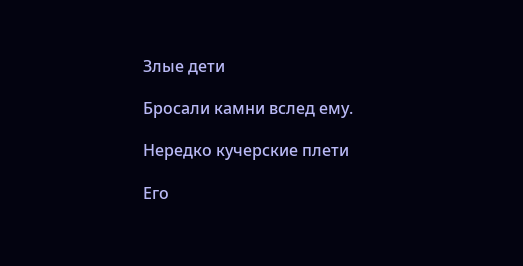Злые дети

Бросали камни вслед ему.

Нередко кучерские плети

Его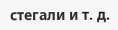стегали и т. д.